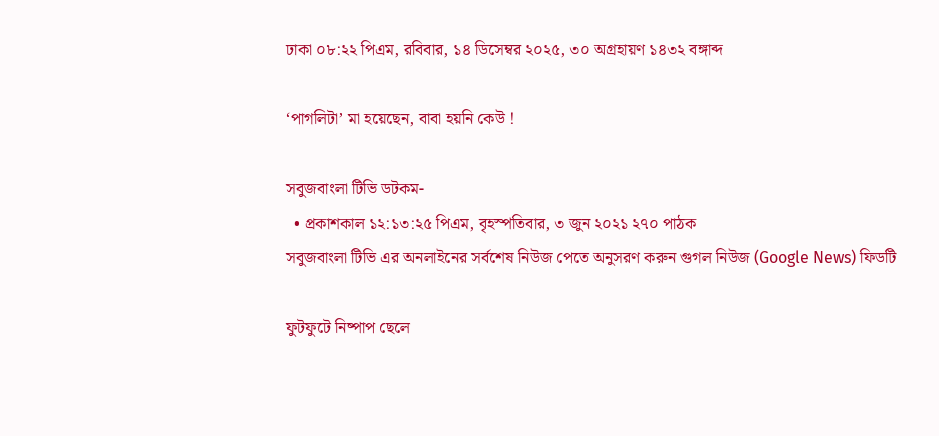ঢাকা ০৮:২২ পিএম, রবিবার, ১৪ ডিসেম্বর ২০২৫, ৩০ অগ্রহায়ণ ১৪৩২ বঙ্গাব্দ

‘পাগলিটা’ মা হয়েছেন, বাবা হয়নি কেউ !

সবুজবাংলা টিভি ডটকম-
  • প্রকাশকাল ১২:১৩:২৫ পিএম, বৃহস্পতিবার, ৩ জুন ২০২১ ২৭০ পাঠক
সবুজবাংলা টিভি এর অনলাইনের সর্বশেষ নিউজ পেতে অনুসরণ করুন গুগল নিউজ (Google News) ফিডটি

ফুটফুটে নিষ্পাপ ছেলে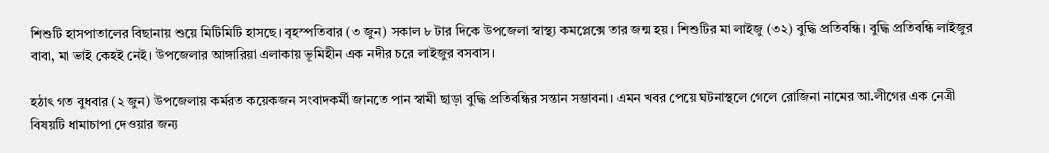শিশুটি হাসপাতালের বিছানায় শুয়ে মিটিমিটি হাসছে। বৃহস্পতিবার (৩ জুন) সকাল ৮ টার দিকে উপজেলা স্বাস্থ্য কমপ্লেক্সে তার জন্ম হয়। শিশুটির মা লাইজু (৩২) বুদ্ধি প্রতিবন্ধি। বুদ্ধি প্রতিবন্ধি লাইজুর বাবা, মা ভাই কেহই নেই। উপজেলার আঙ্গারিয়া এলাকায় ভূমিহীন এক নদীর চরে লাইজুর বসবাস।

হঠাৎ গত বুধবার (২ জুন) উপজেলায় কর্মরত কয়েকজন সংবাদকর্মী জানতে পান স্বামী ছাড়া বুদ্ধি প্রতিবন্ধির সন্তান সম্ভাবনা। এমন খবর পেয়ে ঘটনাস্থলে গেলে রোজিনা নামের আ.লীগের এক নেত্রী বিষয়টি ধামাচাপা দেওয়ার জন্য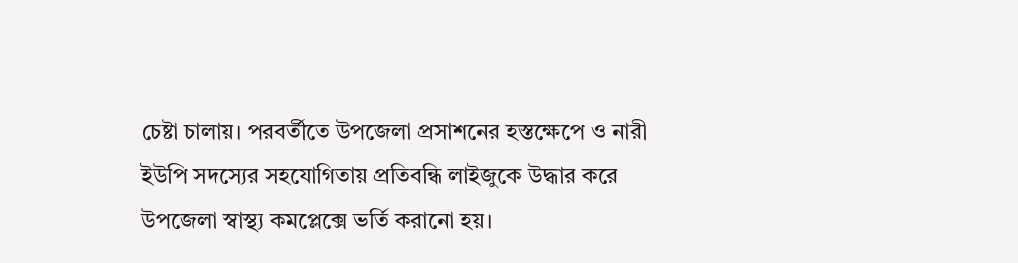চেষ্টা চালায়। পরবর্তীতে উপজেলা প্রসাশনের হস্তক্ষেপে ও নারী ইউপি সদস্যের সহযোগিতায় প্রতিবন্ধি লাইজুকে উদ্ধার করে উপজেলা স্বাস্থ্য কমপ্লেক্সে ভর্তি করানো হয়।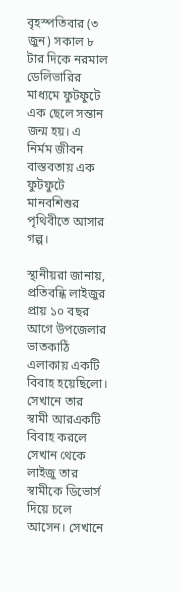বৃহস্পতিবার (৩ জুন) সকাল ৮ টার দিকে নরমাল ডেলিভারির মাধ্যমে ফুটফুটে এক ছেলে সন্তান জন্ম হয়। এ নির্মম জীবন বাস্তবতায় এক ফুটফুটে মানবশিশুর পৃথিবীতে আসার গল্প।

স্থানীয়রা জানায়, প্রতিবন্ধি লাইজুর প্রায় ১০ বছর আগে উপজেলার ভাতকাঠি এলাকায় একটি বিবাহ হয়েছিলো। সেখানে তার স্বামী আরএকটি বিবাহ করলে সেখান থেকে লাইজু তার স্বামীকে ডিভোর্স দিয়ে চলে আসেন। সেখানে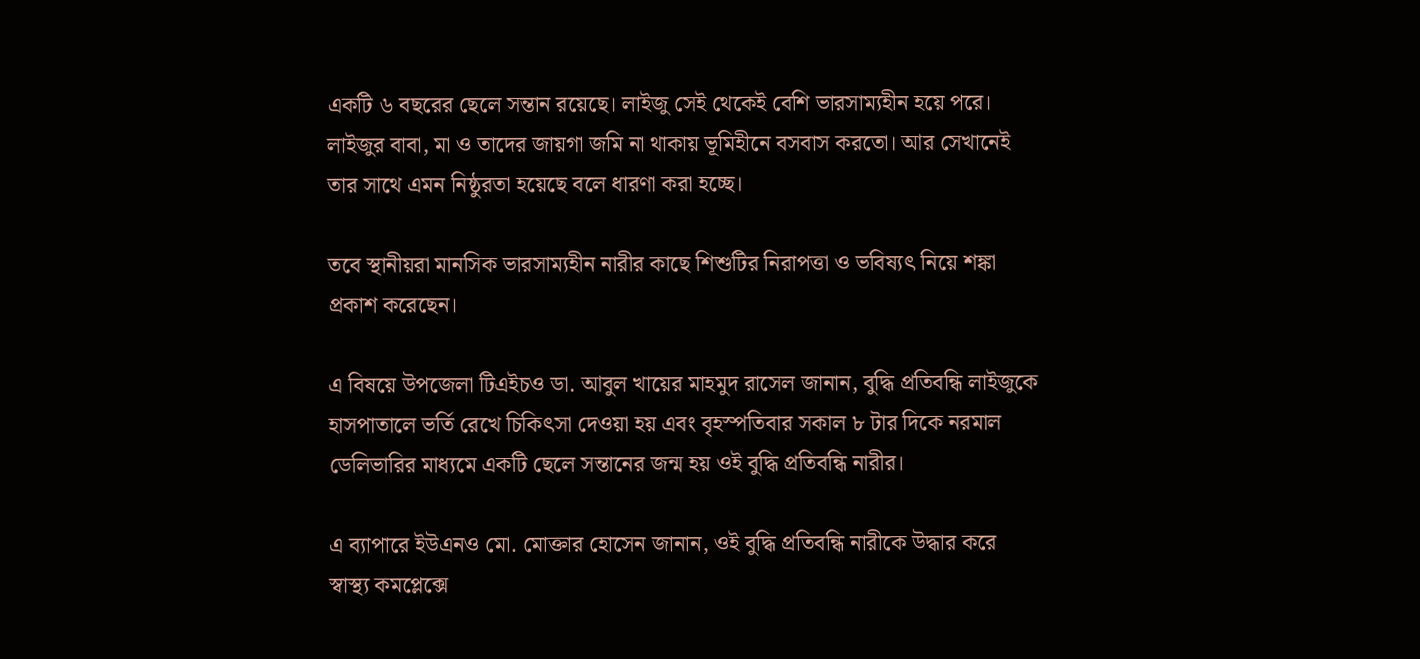একটি ৬ বছরের ছেলে সন্তান রয়েছে। লাইজু সেই থেকেই বেশি ভারসাম্যহীন হয়ে পরে। লাইজুর বাবা, মা ও তাদের জায়গা জমি না থাকায় ভূমিহীনে বসবাস করতো। আর সেখানেই তার সাথে এমন নিষ্ঠুরতা হয়েছে বলে ধারণা করা হচ্ছে।

তবে স্থানীয়রা মানসিক ভারসাম্যহীন নারীর কাছে শিশুটির নিরাপত্তা ও ভবিষ্যৎ নিয়ে শঙ্কা প্রকাশ করেছেন।

এ বিষয়ে উপজেলা টিএইচও ডা. আবুল খায়ের মাহমুদ রাসেল জানান, বুদ্ধি প্রতিবন্ধি লাইজুকে হাসপাতালে ভর্তি রেখে চিকিৎসা দেওয়া হয় এবং বৃহস্পতিবার সকাল ৮ টার দিকে নরমাল ডেলিভারির মাধ্যমে একটি ছেলে সন্তানের জন্ম হয় ওই বুদ্ধি প্রতিবন্ধি নারীর।

এ ব্যাপারে ইউএনও মো. মোক্তার হোসেন জানান, ওই বুদ্ধি প্রতিবন্ধি নারীকে উদ্ধার করে স্বাস্থ্য কমপ্লেক্সে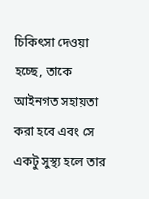চিকিৎসা দেওয়া হচ্ছে, তাকে আইনগত সহায়তা করা হবে এবং সে একটু সুস্থ্য হলে তার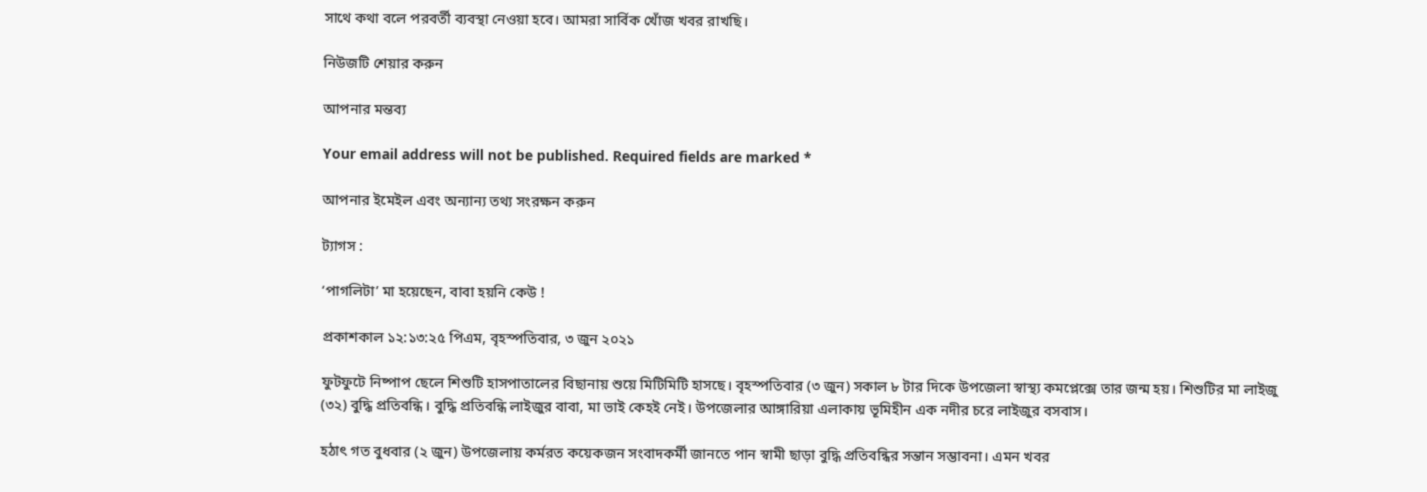সাথে কথা বলে পরবর্তী ব্যবস্থা নেওয়া হবে। আমরা সার্বিক খোঁজ খবর রাখছি।

নিউজটি শেয়ার করুন

আপনার মন্তব্য

Your email address will not be published. Required fields are marked *

আপনার ইমেইল এবং অন্যান্য তথ্য সংরক্ষন করুন

ট্যাগস :

‘পাগলিটা’ মা হয়েছেন, বাবা হয়নি কেউ !

প্রকাশকাল ১২:১৩:২৫ পিএম, বৃহস্পতিবার, ৩ জুন ২০২১

ফুটফুটে নিষ্পাপ ছেলে শিশুটি হাসপাতালের বিছানায় শুয়ে মিটিমিটি হাসছে। বৃহস্পতিবার (৩ জুন) সকাল ৮ টার দিকে উপজেলা স্বাস্থ্য কমপ্লেক্সে তার জন্ম হয়। শিশুটির মা লাইজু (৩২) বুদ্ধি প্রতিবন্ধি। বুদ্ধি প্রতিবন্ধি লাইজুর বাবা, মা ভাই কেহই নেই। উপজেলার আঙ্গারিয়া এলাকায় ভূমিহীন এক নদীর চরে লাইজুর বসবাস।

হঠাৎ গত বুধবার (২ জুন) উপজেলায় কর্মরত কয়েকজন সংবাদকর্মী জানতে পান স্বামী ছাড়া বুদ্ধি প্রতিবন্ধির সন্তান সম্ভাবনা। এমন খবর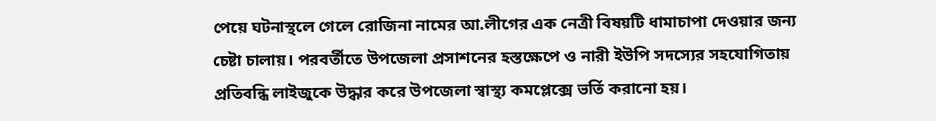পেয়ে ঘটনাস্থলে গেলে রোজিনা নামের আ.লীগের এক নেত্রী বিষয়টি ধামাচাপা দেওয়ার জন্য চেষ্টা চালায়। পরবর্তীতে উপজেলা প্রসাশনের হস্তক্ষেপে ও নারী ইউপি সদস্যের সহযোগিতায় প্রতিবন্ধি লাইজুকে উদ্ধার করে উপজেলা স্বাস্থ্য কমপ্লেক্সে ভর্তি করানো হয়।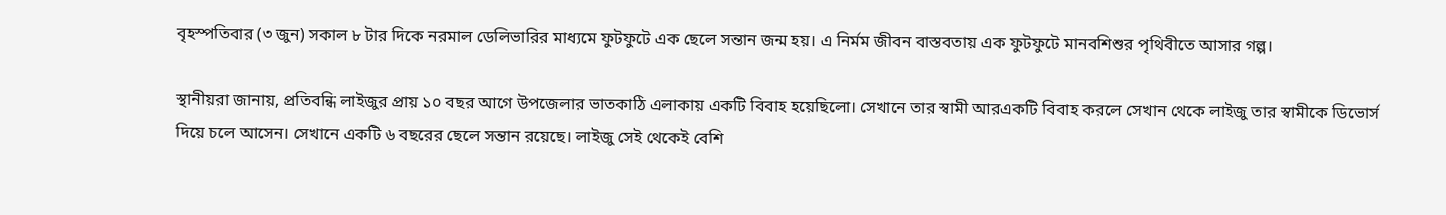বৃহস্পতিবার (৩ জুন) সকাল ৮ টার দিকে নরমাল ডেলিভারির মাধ্যমে ফুটফুটে এক ছেলে সন্তান জন্ম হয়। এ নির্মম জীবন বাস্তবতায় এক ফুটফুটে মানবশিশুর পৃথিবীতে আসার গল্প।

স্থানীয়রা জানায়, প্রতিবন্ধি লাইজুর প্রায় ১০ বছর আগে উপজেলার ভাতকাঠি এলাকায় একটি বিবাহ হয়েছিলো। সেখানে তার স্বামী আরএকটি বিবাহ করলে সেখান থেকে লাইজু তার স্বামীকে ডিভোর্স দিয়ে চলে আসেন। সেখানে একটি ৬ বছরের ছেলে সন্তান রয়েছে। লাইজু সেই থেকেই বেশি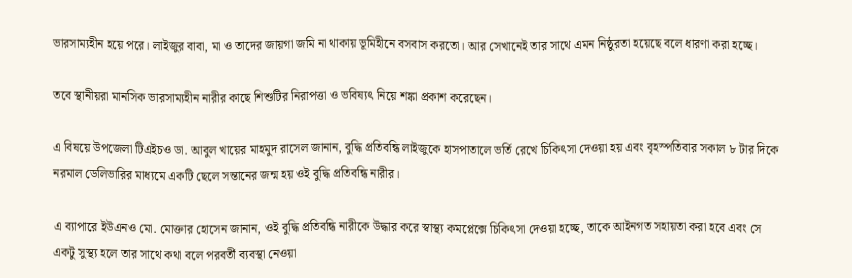ভারসাম্যহীন হয়ে পরে। লাইজুর বাবা, মা ও তাদের জায়গা জমি না থাকায় ভূমিহীনে বসবাস করতো। আর সেখানেই তার সাথে এমন নিষ্ঠুরতা হয়েছে বলে ধারণা করা হচ্ছে।

তবে স্থানীয়রা মানসিক ভারসাম্যহীন নারীর কাছে শিশুটির নিরাপত্তা ও ভবিষ্যৎ নিয়ে শঙ্কা প্রকাশ করেছেন।

এ বিষয়ে উপজেলা টিএইচও ডা. আবুল খায়ের মাহমুদ রাসেল জানান, বুদ্ধি প্রতিবন্ধি লাইজুকে হাসপাতালে ভর্তি রেখে চিকিৎসা দেওয়া হয় এবং বৃহস্পতিবার সকাল ৮ টার দিকে নরমাল ডেলিভারির মাধ্যমে একটি ছেলে সন্তানের জন্ম হয় ওই বুদ্ধি প্রতিবন্ধি নারীর।

এ ব্যাপারে ইউএনও মো. মোক্তার হোসেন জানান, ওই বুদ্ধি প্রতিবন্ধি নারীকে উদ্ধার করে স্বাস্থ্য কমপ্লেক্সে চিকিৎসা দেওয়া হচ্ছে, তাকে আইনগত সহায়তা করা হবে এবং সে একটু সুস্থ্য হলে তার সাথে কথা বলে পরবর্তী ব্যবস্থা নেওয়া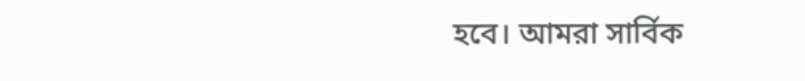হবে। আমরা সার্বিক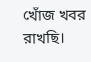খোঁজ খবর রাখছি।